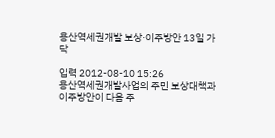용산역세권개발 보상·이주방안 13일 가닥

입력 2012-08-10 15:26
용산역세권개발사업의 주민 보상대책과 이주방안이 다음 주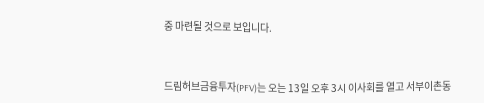중 마련될 것으로 보입니다.



드림허브금융투자(PFV)는 오는 13일 오후 3시 이사회를 열고 서부이촌동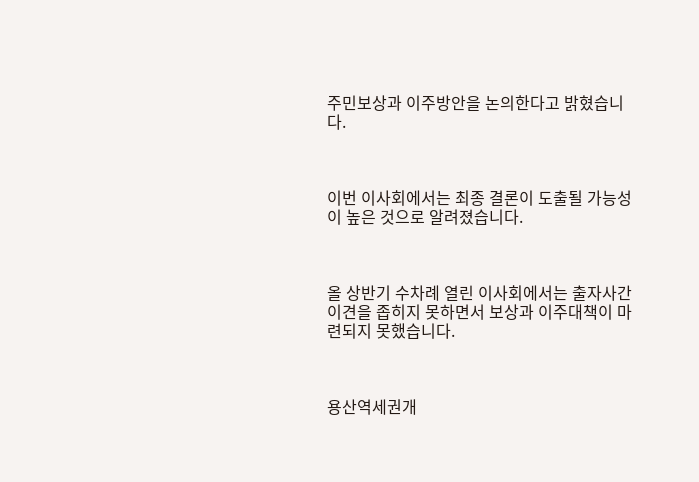주민보상과 이주방안을 논의한다고 밝혔습니다.



이번 이사회에서는 최종 결론이 도출될 가능성이 높은 것으로 알려졌습니다.



올 상반기 수차례 열린 이사회에서는 출자사간 이견을 좁히지 못하면서 보상과 이주대책이 마련되지 못했습니다.



용산역세권개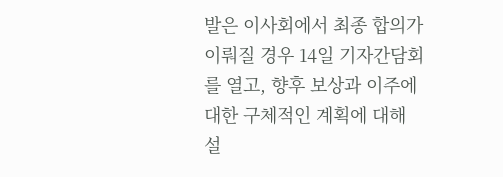발은 이사회에서 최종 합의가 이뤄질 경우 14일 기자간담회를 열고, 향후 보상과 이주에 대한 구체적인 계획에 대해 설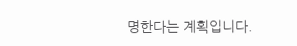명한다는 계획입니다.